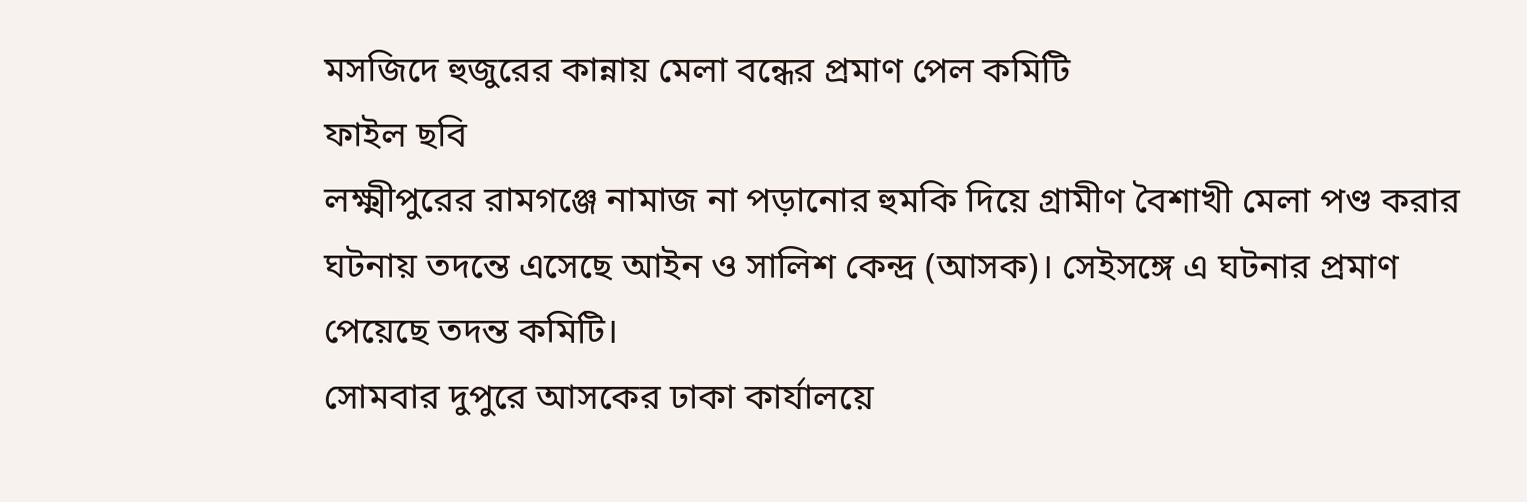মসজিদে হুজুরের কান্নায় মেলা বন্ধের প্রমাণ পেল কমিটি
ফাইল ছবি
লক্ষ্মীপুরের রামগঞ্জে নামাজ না পড়ানোর হুমকি দিয়ে গ্রামীণ বৈশাখী মেলা পণ্ড করার ঘটনায় তদন্তে এসেছে আইন ও সালিশ কেন্দ্র (আসক)। সেইসঙ্গে এ ঘটনার প্রমাণ পেয়েছে তদন্ত কমিটি।
সোমবার দুপুরে আসকের ঢাকা কার্যালয়ে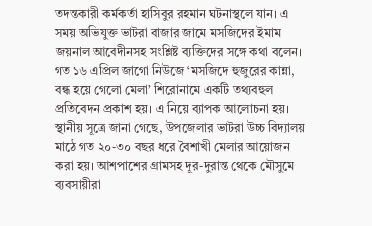তদন্তকারী কর্মকর্তা হাসিবুর রহমান ঘটনাস্থলে যান। এ সময় অভিযুক্ত ভাটরা বাজার জামে মসজিদের ইমাম জয়নাল আবেদীনসহ সংশ্লিষ্ট ব্যক্তিদের সঙ্গে কথা বলেন।
গত ১৬ এপ্রিল জাগো নিউজে ‘মসজিদে হুজুরের কান্না, বন্ধ হয়ে গেলো মেলা’ শিরোনামে একটি তথ্যবহুল প্রতিবেদন প্রকাশ হয়। এ নিয়ে ব্যাপক আলোচনা হয়।
স্থানীয় সূত্রে জানা গেছে, উপজেলার ভাটরা উচ্চ বিদ্যালয় মাঠে গত ২০-৩০ বছর ধরে বৈশাখী মেলার আয়োজন করা হয়। আশপাশের গ্রামসহ দূর-দুরান্ত থেকে মৌসুমে ব্যবসায়ীরা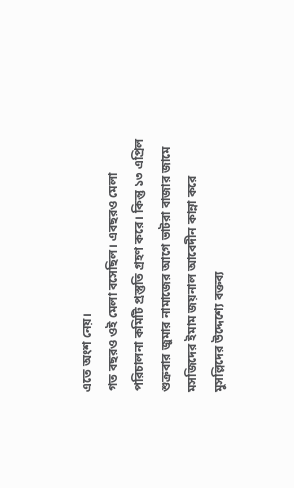এতে অংশ নেয়।
গত বছরও ওই মেলা বসেছিল। এবছরও মেলা পরিচালনা কমিটি প্রস্তুতি গ্রহণ করে। কিন্তু ১৩ এপ্রিল শুক্রবার জুমার নামাজের আগে ভাটরা বাজার জামে মসজিদের ইমাম জয়নাল আবেদীন কান্না করে মুসল্লিদের উদ্দেশ্যে বক্তব্য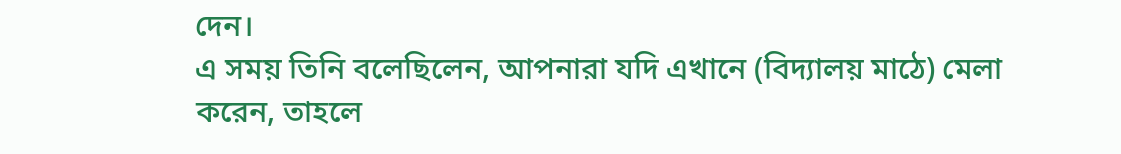দেন।
এ সময় তিনি বলেছিলেন, আপনারা যদি এখানে (বিদ্যালয় মাঠে) মেলা করেন, তাহলে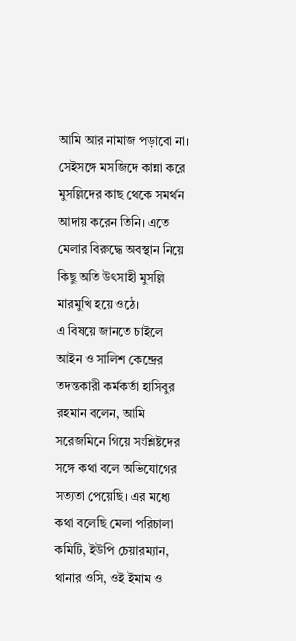আমি আর নামাজ পড়াবো না। সেইসঙ্গে মসজিদে কান্না করে মুসল্লিদের কাছ থেকে সমর্থন আদায় করেন তিনি। এতে মেলার বিরুদ্ধে অবস্থান নিয়ে কিছু অতি উৎসাহী মুসল্লি মারমুখি হয়ে ওঠে।
এ বিষয়ে জানতে চাইলে আইন ও সালিশ কেন্দ্রের তদন্তকারী কর্মকর্তা হাসিবুর রহমান বলেন, আমি সরেজমিনে গিয়ে সংশ্লিষ্টদের সঙ্গে কথা বলে অভিযোগের সত্যতা পেয়েছি। এর মধ্যে কথা বলেছি মেলা পরিচালা কমিটি, ইউপি চেয়ারম্যান, থানার ওসি, ওই ইমাম ও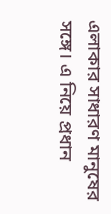এলাকার সাধারণ মানুষের সঙ্গে। এ নিয়ে প্রধান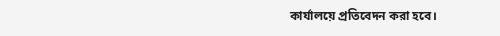কার্যালয়ে প্রতিবেদন করা হবে।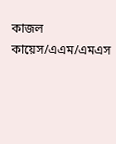কাজল কায়েস/এএম/এমএস